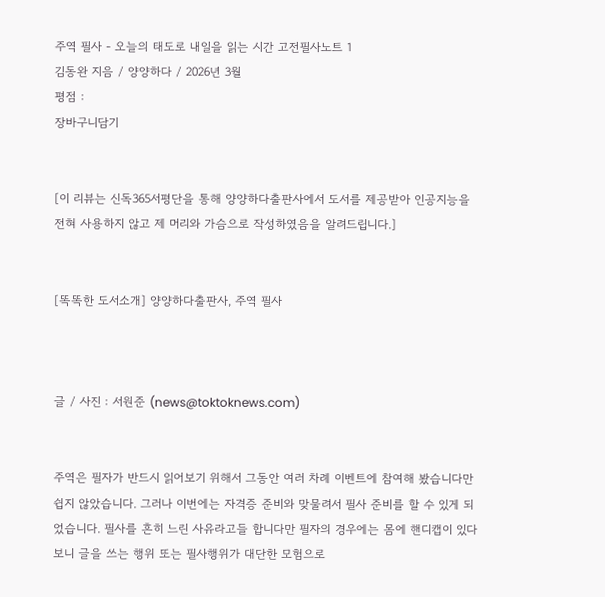주역 필사 - 오늘의 태도로 내일을 읽는 시간 고전필사노트 1
김동완 지음 / 양양하다 / 2026년 3월
평점 :
장바구니담기


[이 리뷰는 신독365서평단을 통해 양양하다출판사에서 도서를 제공받아 인공지능을 전혀 사용하지 않고 제 머리와 가슴으로 작성하였음을 알려드립니다.]


[똑똑한 도서소개] 양양하다출판사, 주역 필사



글 / 사진 : 서원준 (news@toktoknews.com)


주역은 필자가 반드시 읽어보기 위해서 그동안 여러 차례 이벤트에 참여해 봤습니다만 쉽지 않았습니다. 그러나 이번에는 자격증 준비와 맞물려서 필사 준비를 할 수 있게 되었습니다. 필사를 흔히 느린 사유라고들 합니다만 필자의 경우에는 몸에 핸디캡이 있다보니 글을 쓰는 행위 또는 필사행위가 대단한 모험으로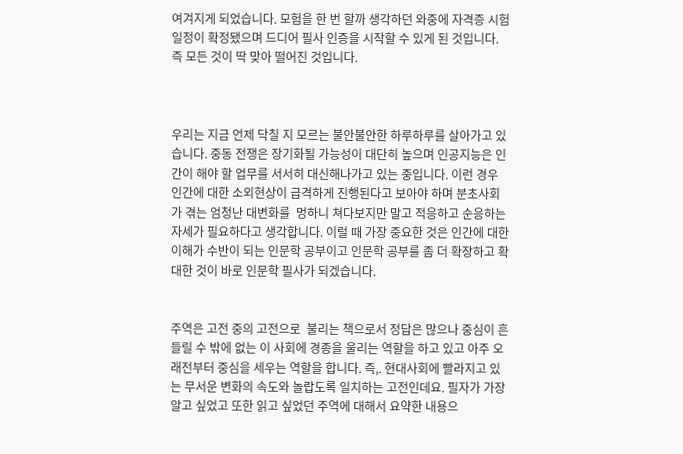여겨지게 되었습니다. 모험을 한 번 할까 생각하던 와중에 자격증 시험 일정이 확정됐으며 드디어 필사 인증을 시작할 수 있게 된 것입니다. 즉 모든 것이 딱 맞아 떨어진 것입니다.



우리는 지금 언제 닥칠 지 모르는 불안불안한 하루하루를 살아가고 있습니다. 중동 전쟁은 장기화될 가능성이 대단히 높으며 인공지능은 인간이 해야 할 업무를 서서히 대신해나가고 있는 중입니다. 이런 경우 인간에 대한 소외현상이 급격하게 진행된다고 보아야 하며 분초사회가 겪는 엄청난 대변화를  멍하니 쳐다보지만 말고 적응하고 순응하는 자세가 필요하다고 생각합니다. 이럴 때 가장 중요한 것은 인간에 대한 이해가 수반이 되는 인문학 공부이고 인문학 공부를 좀 더 확장하고 확대한 것이 바로 인문학 필사가 되겠습니다.


주역은 고전 중의 고전으로  불리는 책으로서 정답은 많으나 중심이 흔들릴 수 밖에 없는 이 사회에 경종을 울리는 역할을 하고 있고 아주 오래전부터 중심을 세우는 역할을 합니다. 즉,. 현대사회에 빨라지고 있는 무서운 변화의 속도와 놀랍도록 일치하는 고전인데요. 필자가 가장 알고 싶었고 또한 읽고 싶었던 주역에 대해서 요약한 내용으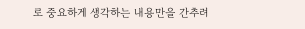로 중요하게 생각하는 내용만을 간추려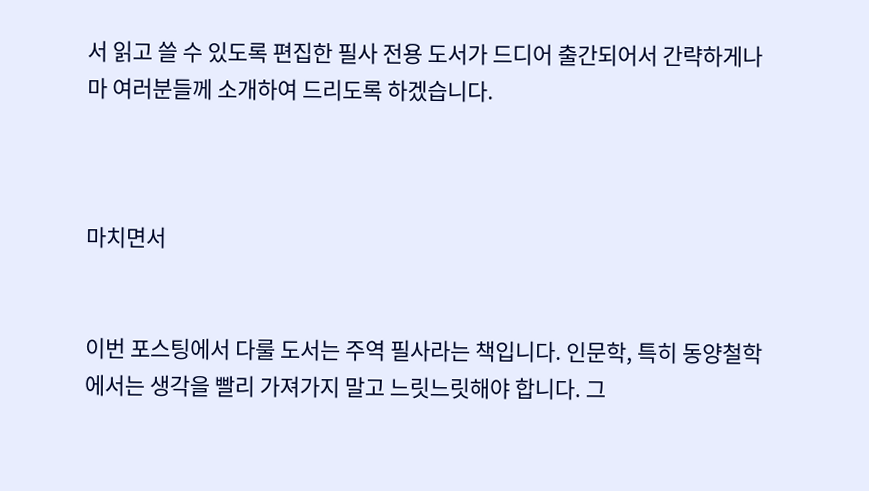서 읽고 쓸 수 있도록 편집한 필사 전용 도서가 드디어 출간되어서 간략하게나마 여러분들께 소개하여 드리도록 하겠습니다.



마치면서


이번 포스팅에서 다룰 도서는 주역 필사라는 책입니다. 인문학, 특히 동양철학에서는 생각을 빨리 가져가지 말고 느릿느릿해야 합니다. 그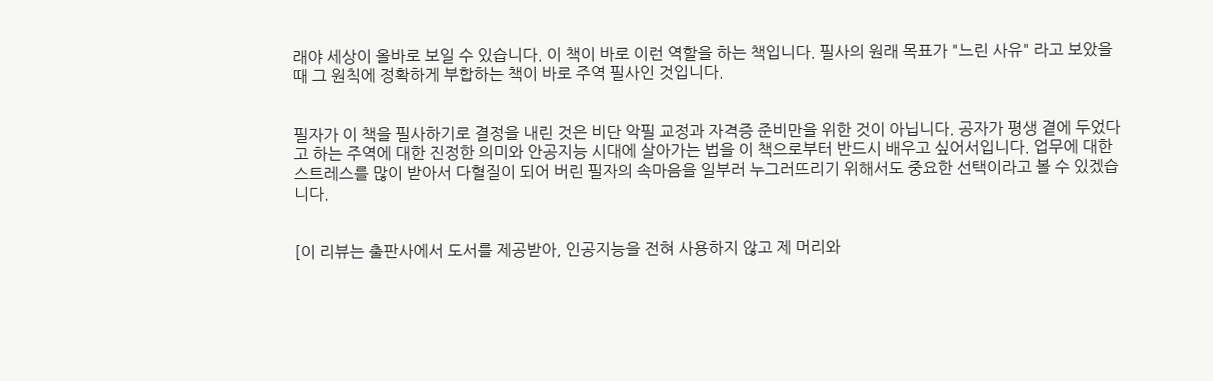래야 세상이 올바로 보일 수 있습니다. 이 책이 바로 이런 역할을 하는 책입니다. 필사의 원래 목표가 "느린 사유" 라고 보았을 때 그 원칙에 정확하게 부합하는 책이 바로 주역 필사인 것입니다.


필자가 이 책을 필사하기로 결정을 내린 것은 비단 악필 교정과 자격증 준비만을 위한 것이 아닙니다. 공자가 평생 곁에 두었다고 하는 주역에 대한 진정한 의미와 안공지능 시대에 살아가는 법을 이 책으로부터 반드시 배우고 싶어서입니다. 업무에 대한 스트레스를 많이 받아서 다혈질이 되어 버린 필자의 속마음을 일부러 누그러뜨리기 위해서도 중요한 선택이라고 볼 수 있겠습니다.


[이 리뷰는 출판사에서 도서를 제공받아, 인공지능을 전혀 사용하지 않고 제 머리와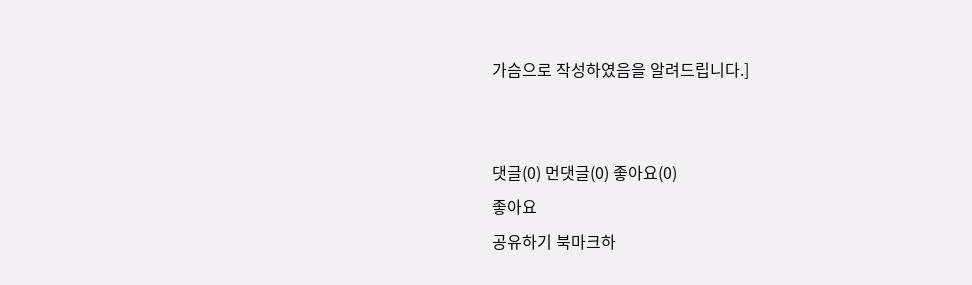가슴으로 작성하였음을 알려드립니다.]


댓글(0) 먼댓글(0) 좋아요(0)
좋아요
공유하기 북마크하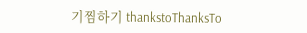기찜하기 thankstoThanksTo